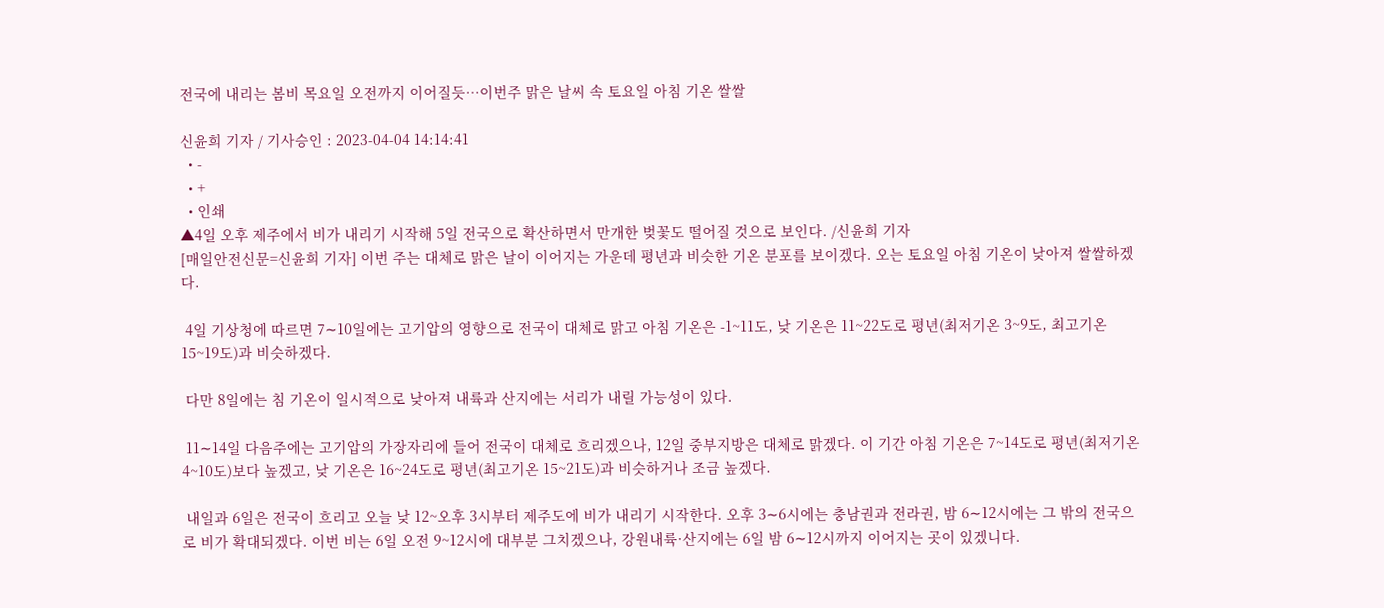전국에 내리는 봄비 목요일 오전까지 이어질듯…이번주 맑은 날씨 속 토요일 아침 기온 쌀쌀

신윤희 기자 / 기사승인 : 2023-04-04 14:14:41
  • -
  • +
  • 인쇄
▲4일 오후 제주에서 비가 내리기 시작해 5일 전국으로 확산하면서 만개한 벚꽃도 떨어질 것으로 보인다. /신윤희 기자
[매일안전신문=신윤희 기자] 이번 주는 대체로 맑은 날이 이어지는 가운데 평년과 비슷한 기온 분포를 보이겠다. 오는 토요일 아침 기온이 낮아져 쌀쌀하겠다.

 4일 기상청에 따르면 7∼10일에는 고기압의 영향으로 전국이 대체로 맑고 아침 기온은 -1~11도, 낮 기온은 11~22도로 평년(최저기온 3~9도, 최고기온 15~19도)과 비슷하겠다.

 다만 8일에는 침 기온이 일시적으로 낮아져 내륙과 산지에는 서리가 내릴 가능성이 있다.

 11∼14일 다음주에는 고기압의 가장자리에 들어 전국이 대체로 흐리겠으나, 12일 중부지방은 대체로 맑겠다. 이 기간 아침 기온은 7~14도로 평년(최저기온 4~10도)보다 높겠고, 낮 기온은 16~24도로 평년(최고기온 15~21도)과 비슷하거나 조금 높겠다.

 내일과 6일은 전국이 흐리고 오늘 낮 12~오후 3시부터 제주도에 비가 내리기 시작한다. 오후 3∼6시에는 충남권과 전라권, 밤 6∼12시에는 그 밖의 전국으로 비가 확대되겠다. 이번 비는 6일 오전 9~12시에 대부분 그치겠으나, 강원내륙·산지에는 6일 밤 6∼12시까지 이어지는 곳이 있겠니다.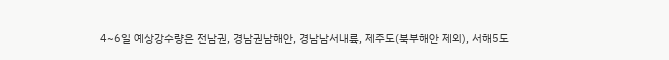4~6일 예상강수량은 전남권, 경남권남해안, 경남남서내륙, 제주도(북부해안 제외), 서해5도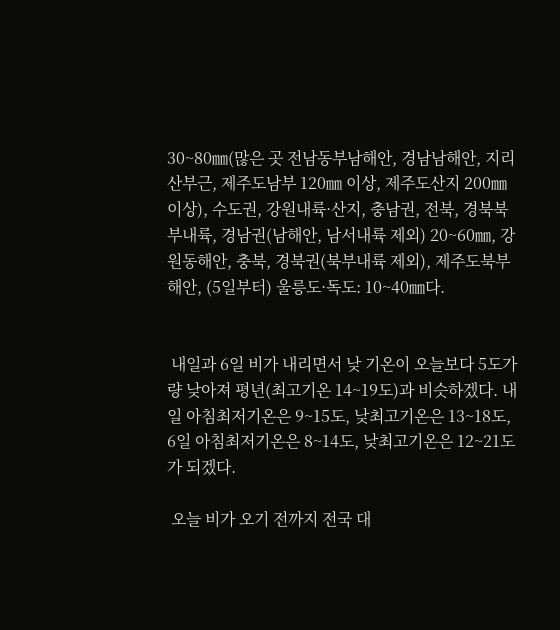30~80㎜(많은 곳 전남동부남해안, 경남남해안, 지리산부근, 제주도남부 120㎜ 이상, 제주도산지 200㎜ 이상), 수도권, 강원내륙·산지, 충남권, 전북, 경북북부내륙, 경남권(남해안, 남서내륙 제외) 20~60㎜, 강원동해안, 충북, 경북권(북부내륙 제외), 제주도북부해안, (5일부터) 울릉도·독도: 10~40㎜다.


 내일과 6일 비가 내리면서 낮 기온이 오늘보다 5도가량 낮아져 평년(최고기온 14~19도)과 비슷하겠다. 내일 아침최저기온은 9~15도, 낮최고기온은 13~18도, 6일 아침최저기온은 8~14도, 낮최고기온은 12~21도가 되겠다.

 오늘 비가 오기 전까지 전국 대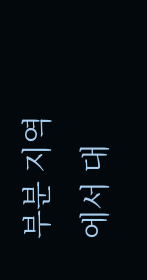부분 지역에서 대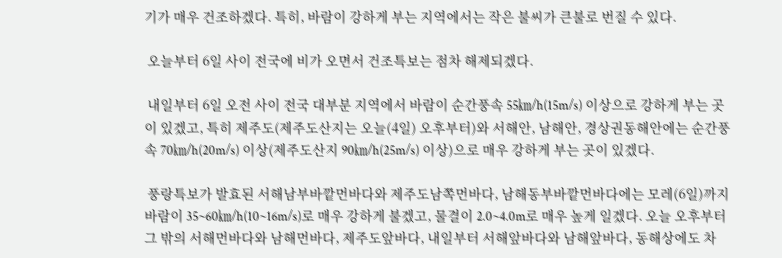기가 매우 건조하겠다. 특히, 바람이 강하게 부는 지역에서는 작은 불씨가 큰불로 번질 수 있다.

 오늘부터 6일 사이 전국에 비가 오면서 건조특보는 점차 해제되겠다.

 내일부터 6일 오전 사이 전국 대부분 지역에서 바람이 순간풍속 55㎞/h(15m/s) 이상으로 강하게 부는 곳이 있겠고, 특히 제주도(제주도산지는 오늘(4일) 오후부터)와 서해안, 남해안, 경상권동해안에는 순간풍속 70㎞/h(20m/s) 이상(제주도산지 90㎞/h(25m/s) 이상)으로 매우 강하게 부는 곳이 있겠다.

 풍랑특보가 발효된 서해남부바깥먼바다와 제주도남쪽먼바다, 남해동부바깥먼바다에는 모레(6일)까지 바람이 35~60㎞/h(10~16m/s)로 매우 강하게 불겠고, 물결이 2.0~4.0m로 매우 높게 일겠다. 오늘 오후부터 그 밖의 서해먼바다와 남해먼바다, 제주도앞바다, 내일부터 서해앞바다와 남해앞바다, 동해상에도 차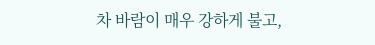차 바람이 매우 강하게 불고,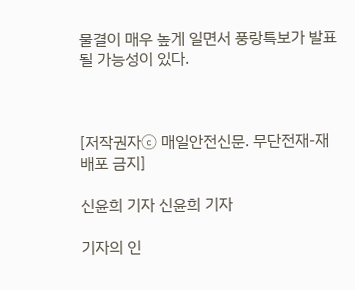물결이 매우 높게 일면서 풍랑특보가 발표될 가능성이 있다.



[저작권자ⓒ 매일안전신문. 무단전재-재배포 금지]

신윤희 기자 신윤희 기자

기자의 인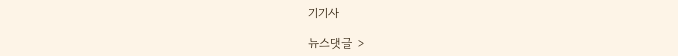기기사

뉴스댓글 >